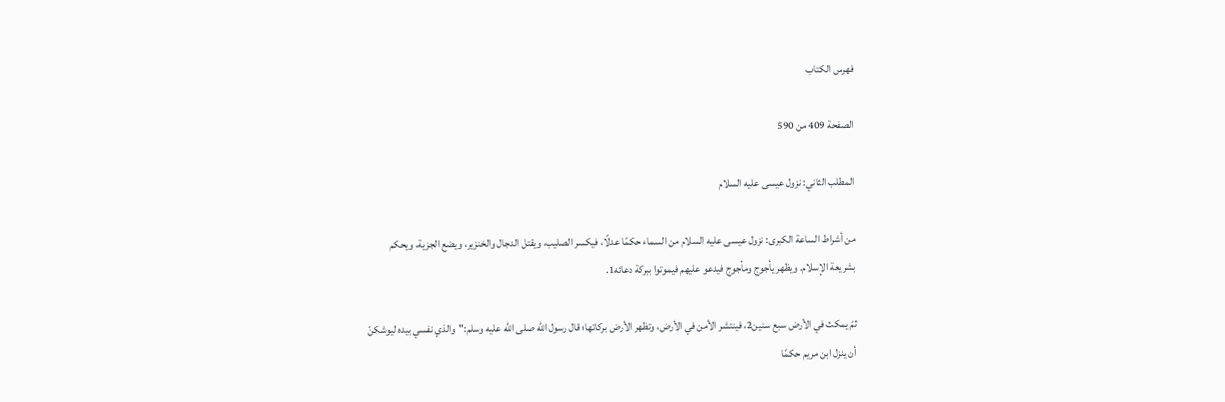فهرس الكتاب

الصفحة 409 من 590

المطلب الثاني: نزول عيسى عليه السلام

من أشراط الساعة الكبرى: نزول عيسى عليه السلام من السماء حكمًا عدلًا، فيكسر الصليب، ويقتل الدجال والخنزير، ويضع الجزية، ويحكم بشريعة الإسلام. ويظهر يأجوج ومأجوج فيدعو عليهم فيموتوا ببركة دعائه1.

ثمّ يمكث في الأرض سبع سنين2، فينتشر الأمن في الأرض، وتظهر الأرض بركاتها؛ قال رسول الله صلى الله عليه وسلم:"والذي نفسي بيده ليوشكنّ أن ينزل ابن مريم حكمًا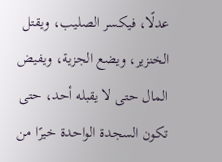عدلًا، فيكسر الصليب، ويقتل الخنزير، ويضع الجزية، ويفيض المال حتى لا يقبله أحد، حتى تكون السجدة الواحدة خيرًا من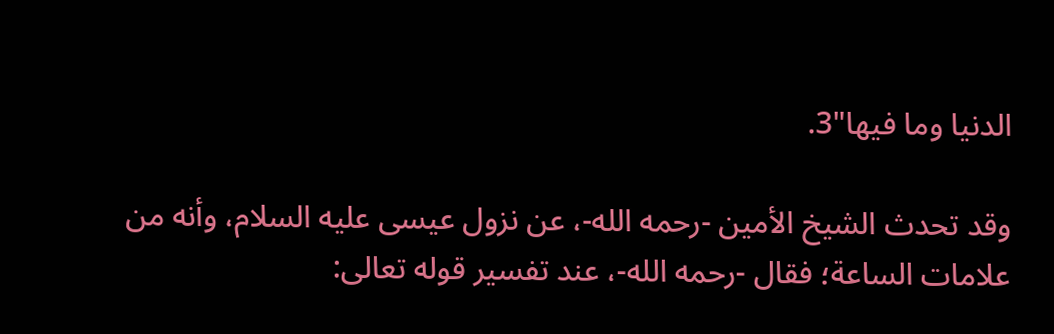الدنيا وما فيها"3.

وقد تحدث الشيخ الأمين -رحمه الله-، عن نزول عيسى عليه السلام، وأنه من علامات الساعة؛ فقال -رحمه الله-، عند تفسير قوله تعالى: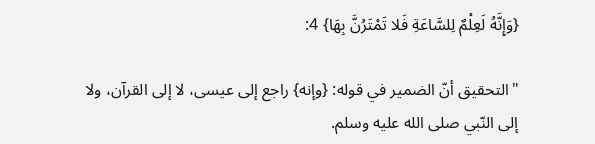{وَإِنَّهُ لَعِلْمٌ لِلسَّاعَةِ فَلا تَمْتَرُنَّ بِهَا} 4:

"التحقيق أنّ الضمير في قوله: {وإنه} راجع إلى عيسى، لا إلى القرآن، ولا إلى النّبي صلى الله عليه وسلم.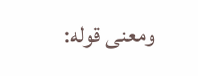ومعنى قوله: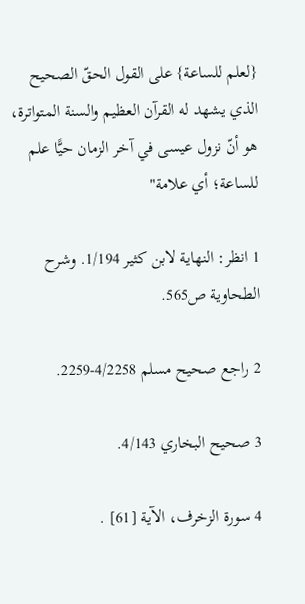{لعلم للساعة} على القول الحقّ الصحيح الذي يشهد له القرآن العظيم والسنة المتواترة، هو أنّ نزول عيسى في آخر الزمان حيًّا علم للساعة؛ أي علامة"

1 انظر: النهاية لابن كثير 1/194. وشرح الطحاوية ص565.

2 راجع صحيح مسلم 4/2258-2259.

3 صحيح البخاري 4/143.

4 سورة الزخرف، الآية [61] .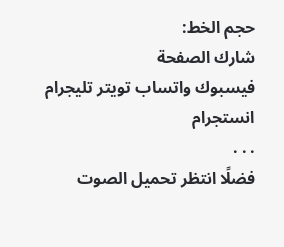حجم الخط:
شارك الصفحة
فيسبوك واتساب تويتر تليجرام انستجرام
. . .
فضلًا انتظر تحميل الصوت